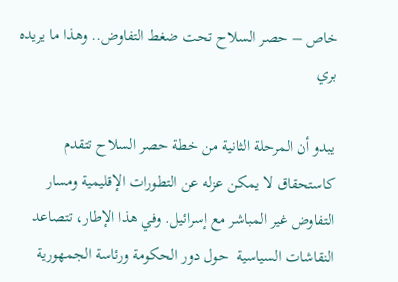خاص – حصر السلاح تحت ضغط التفاوض.. وهذا ما يريده بري

يبدو أن المرحلة الثانية من خطة حصر السلاح تتقدم كاستحقاق لا يمكن عزله عن التطورات الإقليمية ومسار التفاوض غير المباشر مع إسرائيل. وفي هذا الإطار، تتصاعد النقاشات السياسية  حول دور الحكومة ورئاسة الجمهورية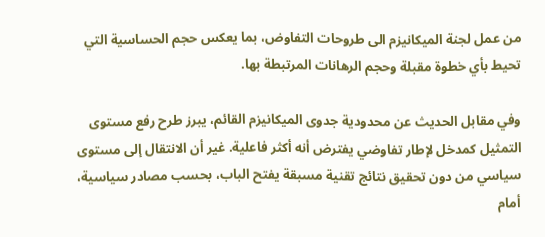من عمل لجنة الميكانيزم الى طروحات التفاوض، بما يعكس حجم الحساسية التي تحيط بأي خطوة مقبلة وحجم الرهانات المرتبطة بها.

وفي مقابل الحديث عن محدودية جدوى الميكانيزم القائم، يبرز طرح رفع مستوى التمثيل كمدخل لإطار تفاوضي يفترض أنه أكثر فاعلية. غير أن الانتقال إلى مستوى سياسي من دون تحقيق نتائج تقنية مسبقة يفتح الباب، بحسب مصادر سياسية، أمام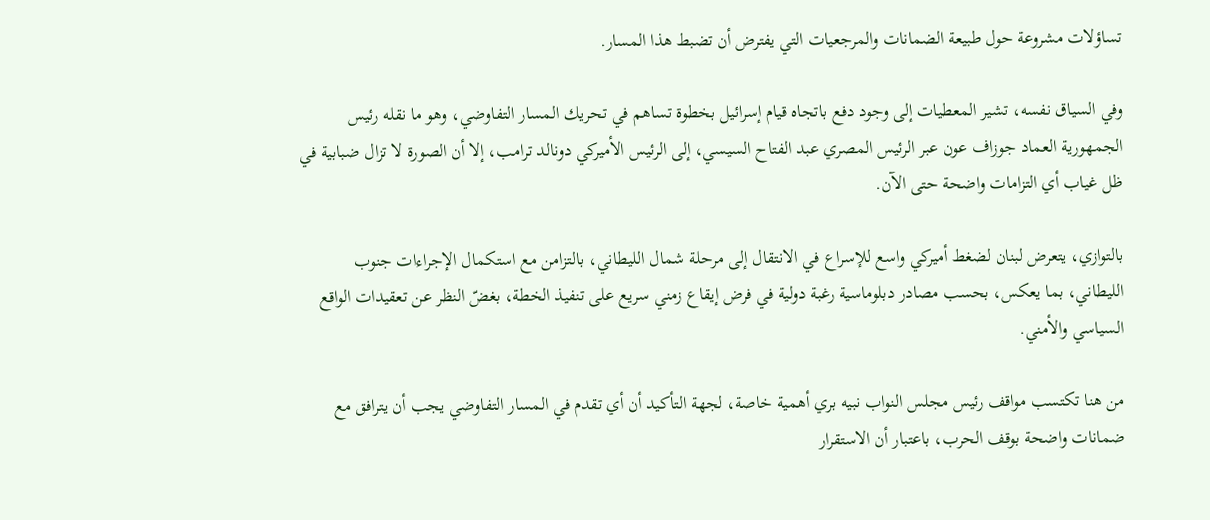تساؤلات مشروعة حول طبيعة الضمانات والمرجعيات التي يفترض أن تضبط هذا المسار.

وفي السياق نفسه، تشير المعطيات إلى وجود دفع باتجاه قيام إسرائيل بخطوة تساهم في تحريك المسار التفاوضي، وهو ما نقله رئيس الجمهورية العماد جوزاف عون عبر الرئيس المصري عبد الفتاح السيسي، إلى الرئيس الأميركي دونالد ترامب، إلا أن الصورة لا تزال ضبابية في ظل غياب أي التزامات واضحة حتى الآن.

بالتوازي، يتعرض لبنان لضغط أميركي واسع للإسراع في الانتقال إلى مرحلة شمال الليطاني، بالتزامن مع استكمال الإجراءات جنوب الليطاني، بما يعكس، بحسب مصادر دبلوماسية رغبة دولية في فرض إيقاع زمني سريع على تنفيذ الخطة، بغضّ النظر عن تعقيدات الواقع السياسي والأمني.

من هنا تكتسب مواقف رئيس مجلس النواب نبيه بري أهمية خاصة، لجهة التأكيد أن أي تقدم في المسار التفاوضي يجب أن يترافق مع ضمانات واضحة بوقف الحرب، باعتبار أن الاستقرار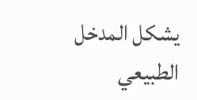يشكل المدخل الطبيعي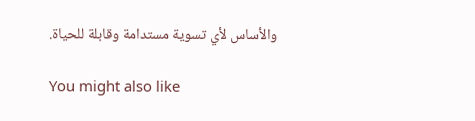والأساس لأي تسوية مستدامة وقابلة للحياة.

You might also like